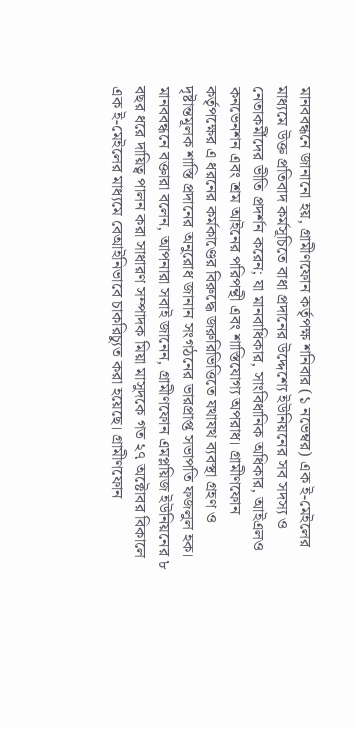মানববন্ধনে জানানো হয়, গ্রামীণফোন কর্তৃপক্ষ শনিবার (১ নভেম্বর) এক ই-মেইলের মাধ্যমে উক্ত প্রতিবাদ কর্মসূচিতে বাধা প্রদানের উদ্দেশ্যে ইউনিয়নের সব সদস্য ও নেতাকর্মীদের ভীতি প্রদর্শন করেন; যা মানবাধিকার, সাংবিধানিক অধিকার, আইএলও কনভেনশন এবং শ্রম আইনের পরিপন্থী এবং শাস্তিযোগ্য অপরাধ। গ্রামীণফোন কর্তৃপক্ষের এ ধরনের কর্মকাণ্ডের বিরুদ্ধে জরুরিভিত্তিতে যথাযথ ব্যবস্থা গ্রহণ ও দৃষ্টান্তমূলক শাস্তি প্রদানের অনুরোধ জানান সংগঠনের ভারপ্রাপ্ত সভাপতি ফজলুল হক।
মানববন্ধনে বক্তারা বলেন, আপনারা সবাই জানেন, গ্রামীণফোন এমপ্লয়িজ ইউনিয়নের ৮ বছর ধরে দায়িত্ব পালন করা সাধারণ সম্পাদক মিয়া মাসুদকে গত ২৭ অক্টোবর বিকালে এক ই-মেইলের মাধ্যমে বেআইনিভাবে চাকরিচ্যুত করা হয়েছে। গ্রামীণফোন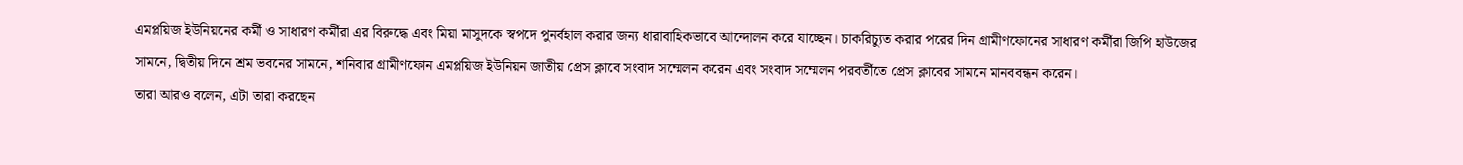এমপ্লয়িজ ইউনিয়নের কর্মী ও সাধারণ কর্মীরা এর বিরুদ্ধে এবং মিয়া মাসুদকে স্বপদে পুনর্বহাল করার জন্য ধারাবাহিকভাবে আন্দোলন করে যাচ্ছেন। চাকরিচ্যুত করার পরের দিন গ্রামীণফোনের সাধারণ কর্মীরা জিপি হাউজের সামনে, দ্বিতীয় দিনে শ্রম ভবনের সামনে, শনিবার গ্রামীণফোন এমপ্লয়িজ ইউনিয়ন জাতীয় প্রেস ক্লাবে সংবাদ সম্মেলন করেন এবং সংবাদ সম্মেলন পরবর্তীতে প্রেস ক্লাবের সামনে মানববন্ধন করেন।
তারা আরও বলেন, এটা তারা করছেন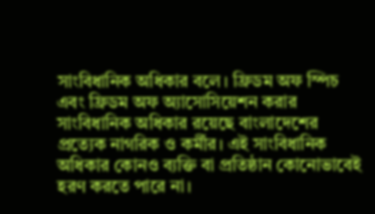সাংবিধানিক অধিকার বলে। ফ্রিডম অফ স্পিচ এবং ফ্রিডম অফ অ্যাসোসিয়েশন করার সাংবিধানিক অধিকার রয়েছে বাংলাদেশের প্রত্যেক নাগরিক ও কর্মীর। এই সাংবিধানিক অধিকার কোনও ব্যক্তি বা প্রতিষ্ঠান কোনোভাবেই হরণ করতে পারে না।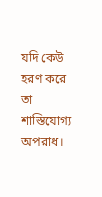যদি কেউ হরণ করে তা শাস্তিযোগ্য অপরাধ।